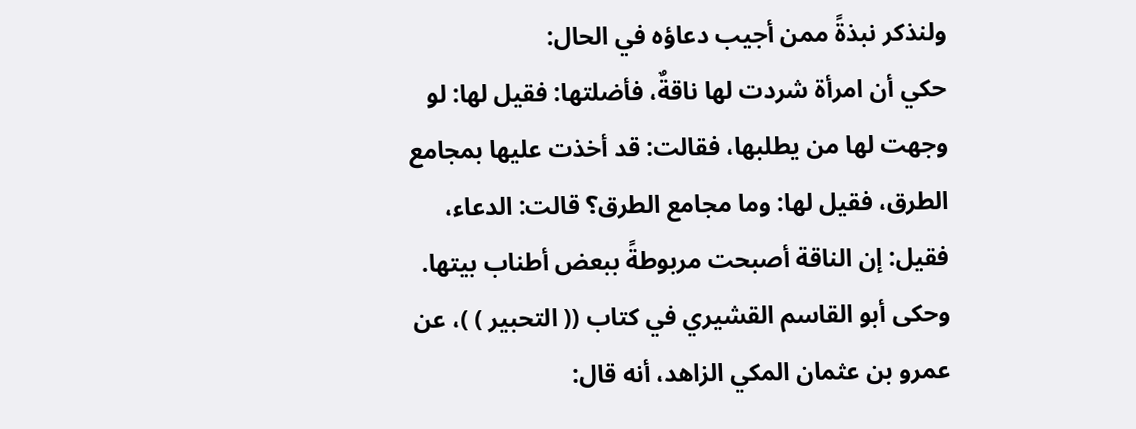ولنذكر نبذةً ممن أجيب دعاؤه في الحال:
حكي أن امرأة شردت لها ناقةٌ، فأضلتها: فقيل لها: لو وجهت لها من يطلبها، فقالت: قد أخذت عليها بمجامع الطرق، فقيل لها: وما مجامع الطرق؟ قالت: الدعاء، فقيل: إن الناقة أصبحت مربوطةً ببعض أطناب بيتها.
وحكى أبو القاسم القشيري في كتاب (( التحبير ) )، عن عمرو بن عثمان المكي الزاهد، أنه قال: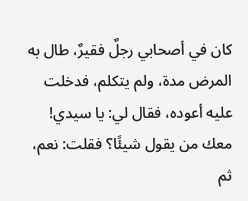كان في أصحابي رجلٌ فقيرٌ، طال به المرض مدة، ولم يتكلم، فدخلت عليه أعوده، فقال لي: يا سيدي! معك من يقول شيئًا؟ فقلت: نعم، ثم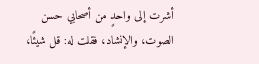أشرت إلى واحدٍ من أصحابي حسن الصوت، والإنشاد، فقلت له: قل شيئًا،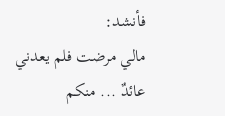فأنشد:
مالي مرضت فلم يعدني عائدٌ ... منكم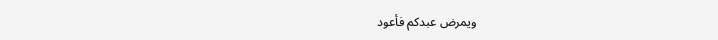ويمرض عبدكم فأعود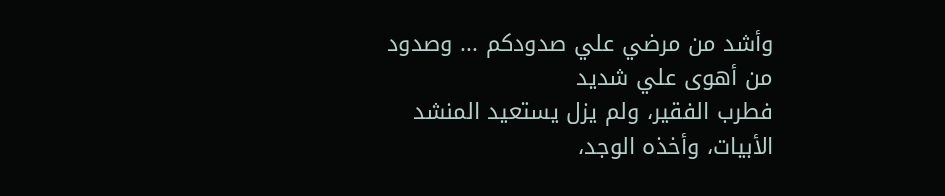وأشد من مرضي علي صدودكم ... وصدود من أهوى علي شديد
فطرب الفقير، ولم يزل يستعيد المنشد الأبيات، وأخذه الوجد،